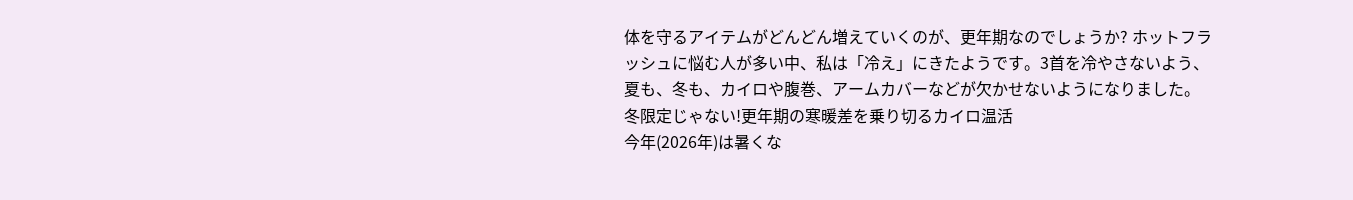体を守るアイテムがどんどん増えていくのが、更年期なのでしょうか? ホットフラッシュに悩む人が多い中、私は「冷え」にきたようです。3首を冷やさないよう、夏も、冬も、カイロや腹巻、アームカバーなどが欠かせないようになりました。
冬限定じゃない!更年期の寒暖差を乗り切るカイロ温活
今年(2026年)は暑くな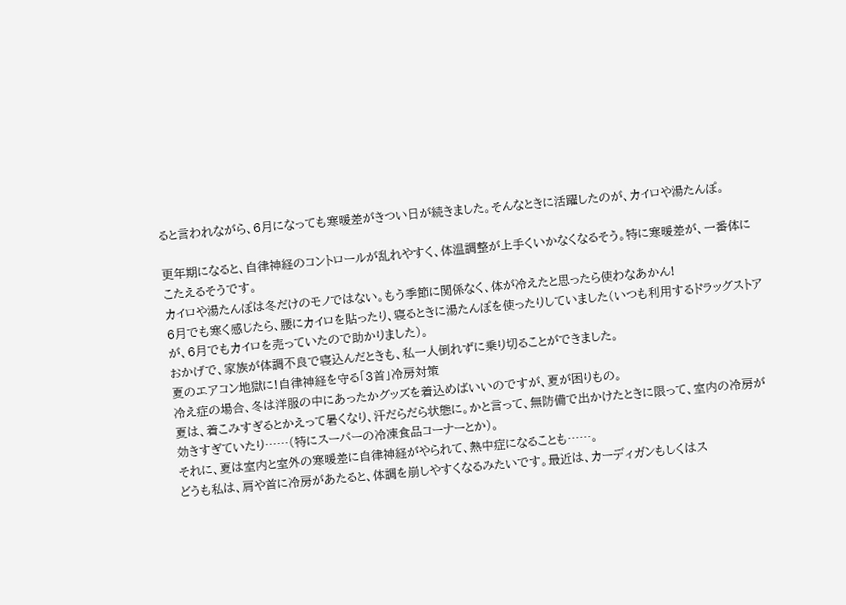ると言われながら、6月になっても寒暖差がきつい日が続きました。そんなときに活躍したのが、カイロや湯たんぽ。

更年期になると、自律神経のコントロールが乱れやすく、体温調整が上手くいかなくなるそう。特に寒暖差が、一番体にこたえるそうです。
カイロや湯たんぽは冬だけのモノではない。もう季節に関係なく、体が冷えたと思ったら使わなあかん!
6月でも寒く感じたら、腰にカイロを貼ったり、寝るときに湯たんぽを使ったりしていました(いつも利用するドラッグストアが、6月でもカイロを売っていたので助かりました)。
おかげで、家族が体調不良で寝込んだときも、私一人倒れずに乗り切ることができました。
夏のエアコン地獄に!自律神経を守る「3首」冷房対策
冷え症の場合、冬は洋服の中にあったかグッズを着込めばいいのですが、夏が困りもの。
夏は、着こみすぎるとかえって暑くなり、汗だらだら状態に。かと言って、無防備で出かけたときに限って、室内の冷房が効きすぎていたり……(特にスーパーの冷凍食品コーナーとか)。
それに、夏は室内と室外の寒暖差に自律神経がやられて、熱中症になることも……。
どうも私は、肩や首に冷房があたると、体調を崩しやすくなるみたいです。最近は、カーディガンもしくはス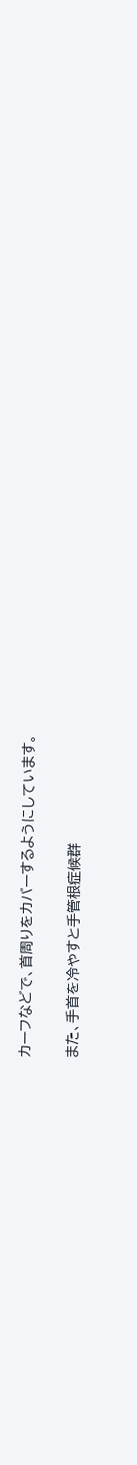カーフなどで、首周りをカバーするようにしています。

また、手首を冷やすと手管根症候群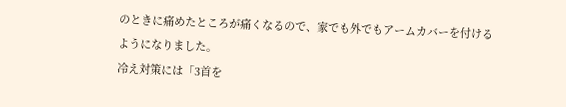のときに痛めたところが痛くなるので、家でも外でもアームカバーを付けるようになりました。
冷え対策には「3首を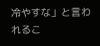冷やすな」と言われるこ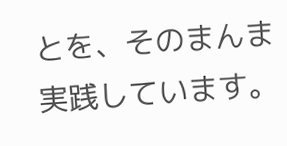とを、そのまんま実践しています。